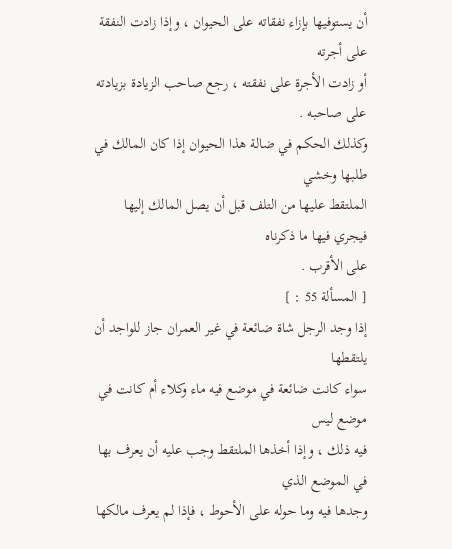أن يستوفيها بإزاء نفقاته على الحيوان ، وإذا زادت النفقة على أجرته
أو زادت الأجرة على نفقته ، رجع صاحب الزيادة بزيادته على صاحبه .
وكذلك الحكم في ضالة هذا الحيوان إذا كان المالك في طلبها وخشي
الملتقط عليها من التلف قبل أن يصل المالك إليها فيجري فيها ما ذكرناه
على الأقرب .
[ المسألة 55 : ]
إذا وجد الرجل شاة ضائعة في غير العمران جاز للواجد أن يلتقطها
سواء كانت ضائعة في موضع فيه ماء وكلاء أم كانت في موضع ليس
فيه ذلك ، وإذا أخذها الملتقط وجب عليه أن يعرف بها في الموضع الذي
وجدها فيه وما حوله على الأحوط ، فإذا لم يعرف مالكها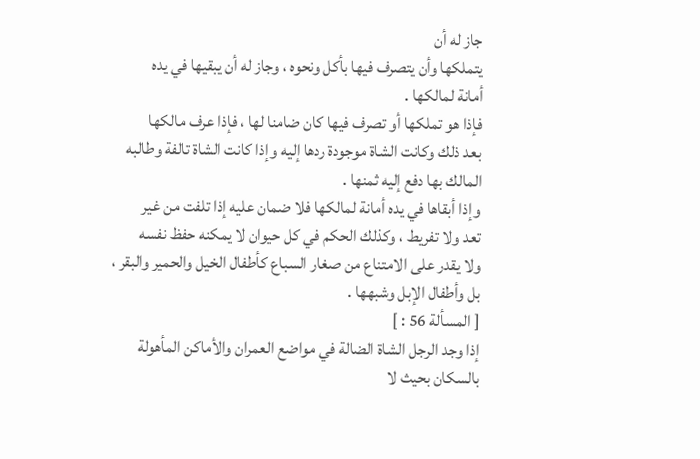جاز له أن
يتملكها وأن يتصرف فيها بأكل ونحوه ، وجاز له أن يبقيها في يده
أمانة لمالكها .
فإذا هو تملكها أو تصرف فيها كان ضامنا لها ، فإذا عرف مالكها
بعد ذلك وكانت الشاة موجودة ردها إليه وإذا كانت الشاة تالفة وطالبه
المالك بها دفع إليه ثمنها .
وإذا أبقاها في يده أمانة لمالكها فلا ضمان عليه إذا تلفت من غير
تعد ولا تفريط ، وكذلك الحكم في كل حيوان لا يمكنه حفظ نفسه
ولا يقدر على الامتناع من صغار السباع كأطفال الخيل والحمير والبقر ،
بل وأطفال الإبل وشبهها .
[ المسألة 56 : ]
إذا وجد الرجل الشاة الضالة في مواضع العمران والأماكن المأهولة
بالسكان بحيث لا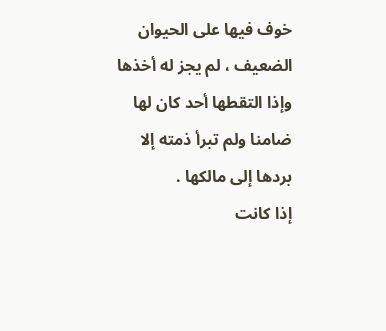خوف فيها على الحيوان الضعيف ، لم يجز له أخذها
وإذا التقطها أحد كان لها ضامنا ولم تبرأ ذمته إلا بردها إلى مالكها .
إذا كانت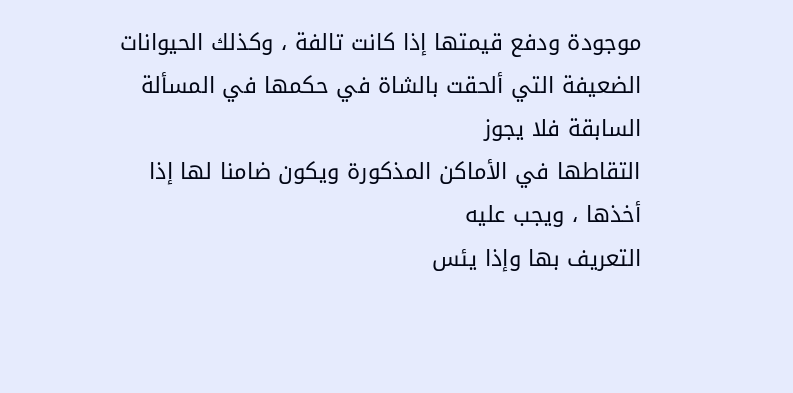موجودة ودفع قيمتها إذا كانت تالفة ، وكذلك الحيوانات
الضعيفة التي ألحقت بالشاة في حكمها في المسألة السابقة فلا يجوز
التقاطها في الأماكن المذكورة ويكون ضامنا لها إذا أخذها ، ويجب عليه
التعريف بها وإذا يئس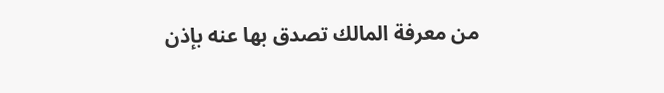من معرفة المالك تصدق بها عنه بإذن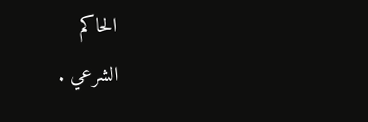الحاكم
الشرعي .